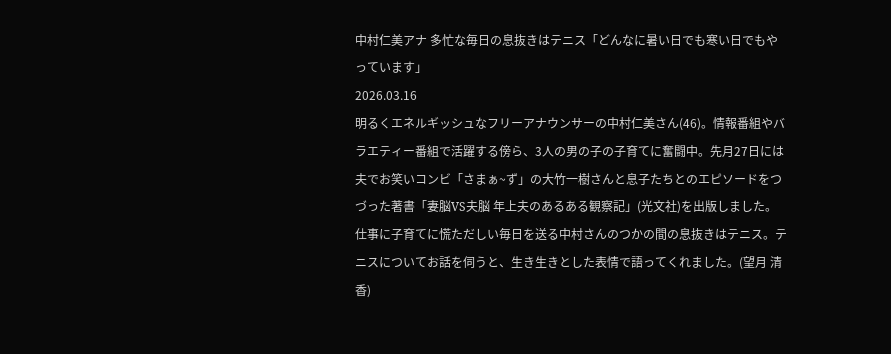中村仁美アナ 多忙な毎日の息抜きはテニス「どんなに暑い日でも寒い日でもやっています」
2026.03.16
明るくエネルギッシュなフリーアナウンサーの中村仁美さん(46)。情報番組やバラエティー番組で活躍する傍ら、3人の男の子の子育てに奮闘中。先月27日には夫でお笑いコンビ「さまぁ~ず」の大竹一樹さんと息子たちとのエピソードをつづった著書「妻脳VS夫脳 年上夫のあるある観察記」(光文社)を出版しました。仕事に子育てに慌ただしい毎日を送る中村さんのつかの間の息抜きはテニス。テニスについてお話を伺うと、生き生きとした表情で語ってくれました。(望月 清香)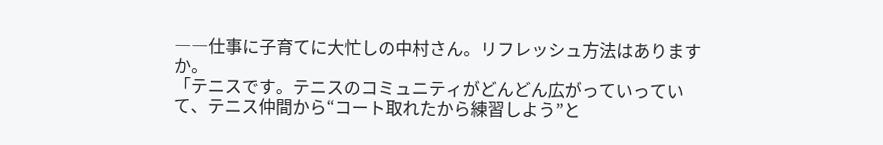――仕事に子育てに大忙しの中村さん。リフレッシュ方法はありますか。
「テニスです。テニスのコミュニティがどんどん広がっていっていて、テニス仲間から“コート取れたから練習しよう”と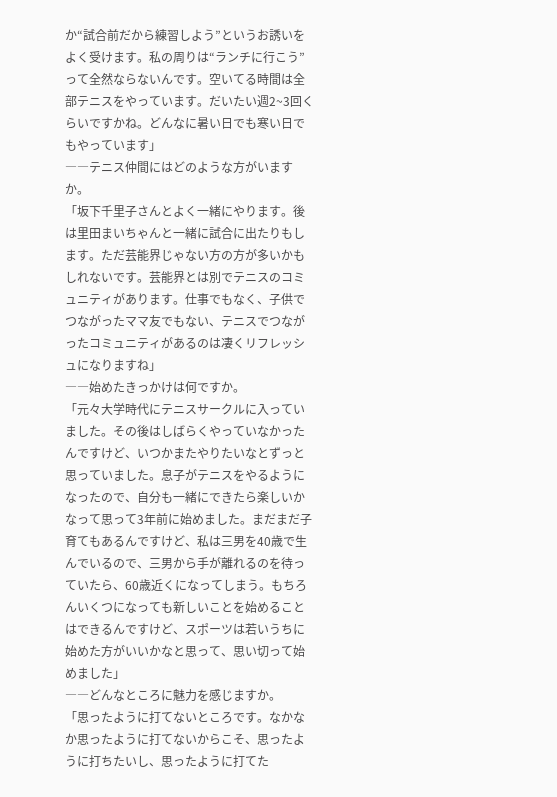か“試合前だから練習しよう”というお誘いをよく受けます。私の周りは“ランチに行こう”って全然ならないんです。空いてる時間は全部テニスをやっています。だいたい週2~3回くらいですかね。どんなに暑い日でも寒い日でもやっています」
――テニス仲間にはどのような方がいますか。
「坂下千里子さんとよく一緒にやります。後は里田まいちゃんと一緒に試合に出たりもします。ただ芸能界じゃない方の方が多いかもしれないです。芸能界とは別でテニスのコミュニティがあります。仕事でもなく、子供でつながったママ友でもない、テニスでつながったコミュニティがあるのは凄くリフレッシュになりますね」
――始めたきっかけは何ですか。
「元々大学時代にテニスサークルに入っていました。その後はしばらくやっていなかったんですけど、いつかまたやりたいなとずっと思っていました。息子がテニスをやるようになったので、自分も一緒にできたら楽しいかなって思って3年前に始めました。まだまだ子育てもあるんですけど、私は三男を40歳で生んでいるので、三男から手が離れるのを待っていたら、60歳近くになってしまう。もちろんいくつになっても新しいことを始めることはできるんですけど、スポーツは若いうちに始めた方がいいかなと思って、思い切って始めました」
――どんなところに魅力を感じますか。
「思ったように打てないところです。なかなか思ったように打てないからこそ、思ったように打ちたいし、思ったように打てた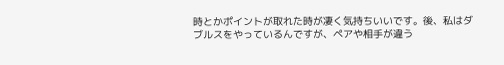時とかポイントが取れた時が凄く気持ちいいです。後、私はダブルスをやっているんですが、ペアや相手が違う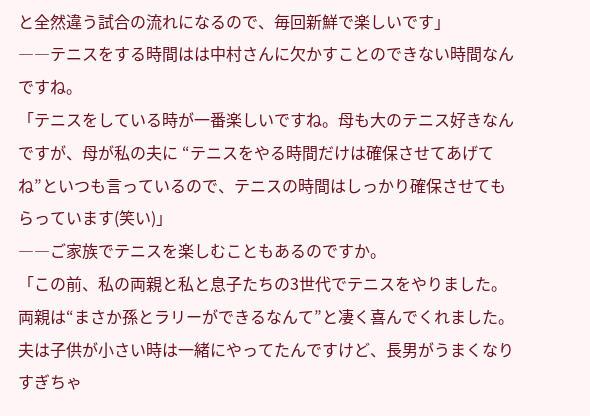と全然違う試合の流れになるので、毎回新鮮で楽しいです」
――テニスをする時間はは中村さんに欠かすことのできない時間なんですね。
「テニスをしている時が一番楽しいですね。母も大のテニス好きなんですが、母が私の夫に “テニスをやる時間だけは確保させてあげてね”といつも言っているので、テニスの時間はしっかり確保させてもらっています(笑い)」
――ご家族でテニスを楽しむこともあるのですか。
「この前、私の両親と私と息子たちの3世代でテニスをやりました。両親は“まさか孫とラリーができるなんて”と凄く喜んでくれました。夫は子供が小さい時は一緒にやってたんですけど、長男がうまくなりすぎちゃ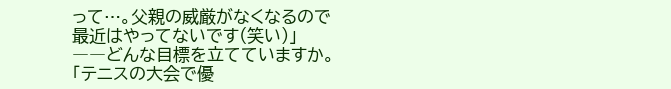って…。父親の威厳がなくなるので最近はやってないです(笑い)」
――どんな目標を立てていますか。
「テニスの大会で優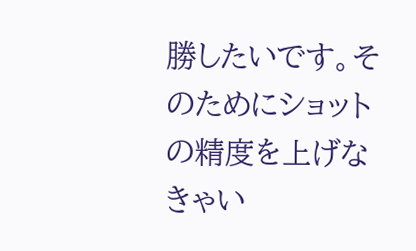勝したいです。そのためにショットの精度を上げなきゃい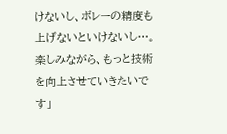けないし、ボレーの精度も上げないといけないし…。楽しみながら、もっと技術を向上させていきたいです」